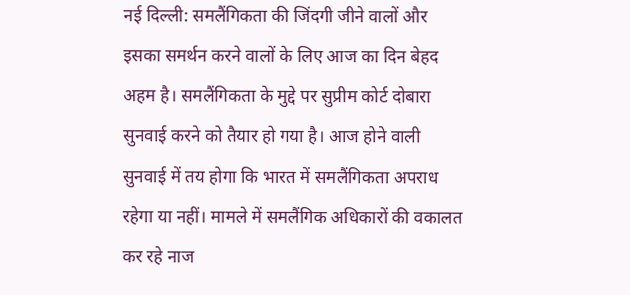नई दिल्ली: समलैंगिकता की जिंदगी जीने वालों और इसका समर्थन करने वालों के लिए आज का दिन बेहद अहम है। समलैंगिकता के मुद्दे पर सुप्रीम कोर्ट दोबारा सुनवाई करने को तैयार हो गया है। आज होने वाली सुनवाई में तय होगा कि भारत में समलैंगिकता अपराध रहेगा या नहीं। मामले में समलैंगिक अधिकारों की वकालत कर रहे नाज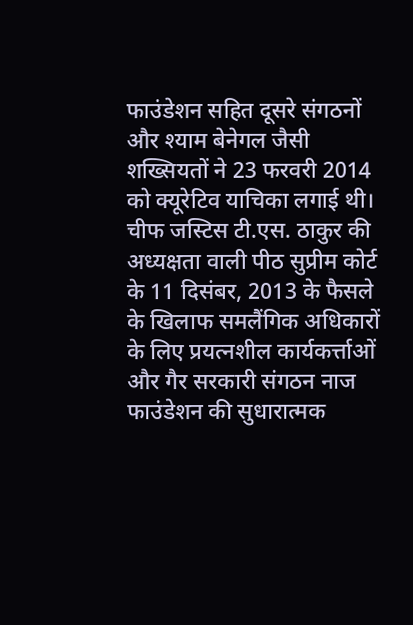फाउंडेशन सहित दूसरे संगठनों और श्याम बेनेगल जैसी शख्सियतों ने 23 फरवरी 2014 को क्यूरेटिव याचिका लगाई थी।
चीफ जस्टिस टी.एस. ठाकुर की अध्यक्षता वाली पीठ सुप्रीम कोर्ट के 11 दिसंबर, 2013 के फैसले के खिलाफ समलैंगिक अधिकारों के लिए प्रयत्नशील कार्यकर्त्ताओं और गैर सरकारी संगठन नाज फाउंडेशन की सुधारात्मक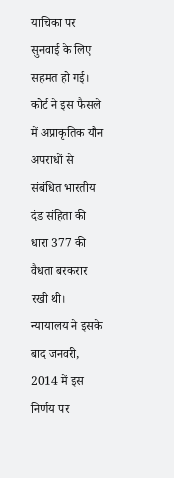याचिका पर सुनवाई के लिए सहमत हो गई। कोर्ट ने इस फैसले में अप्राकृतिक यौन अपराधों से संबंधित भारतीय दंड संहिता की धारा 377 की वैधता बरकरार रखी थी। न्यायालय ने इसके बाद जनवरी, 2014 में इस निर्णय पर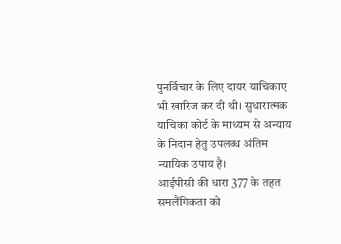पुनर्विचार के लिए दायर याचिकाए भी खारिज कर दी थी। सुधारात्मक याचिका कोर्ट के माध्यम से अन्याय के निदान हेतु उपलब्ध अंतिम न्यायिक उपाय है।
आईपीसी की धारा 377 के तहत समलैंगिकता को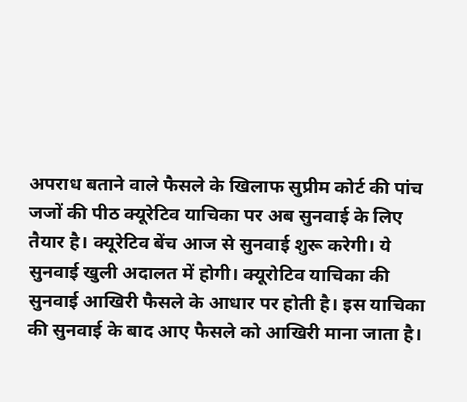अपराध बताने वाले फैसले के खिलाफ सुप्रीम कोर्ट की पांच जजों की पीठ क्यूरेटिव याचिका पर अब सुनवाई के लिए तैयार है। क्यूरेटिव बेंच आज से सुनवाई शुरू करेगी। ये सुनवाई खुली अदालत में होगी। क्यूरोटिव याचिका की सुनवाई आखिरी फैसले के आधार पर होती है। इस याचिका की सुनवाई के बाद आए फैसले को आखिरी माना जाता है।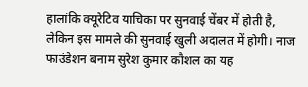हालांकि क्यूरेटिव याचिका पर सुनवाई चेंबर में होती है, लेकिन इस मामले की सुनवाई खुली अदालत में होगी। नाज फाउंडेशन बनाम सुरेश कुमार कौशल का यह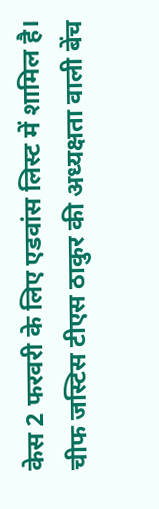केस 2 फरवरी के लिए एडवांस लिस्ट में शामिल है। चीफ जस्टिस टीएस ठाकुर की अध्यक्षता वाली बेंच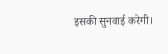इसकी सुनवाई करेगी।